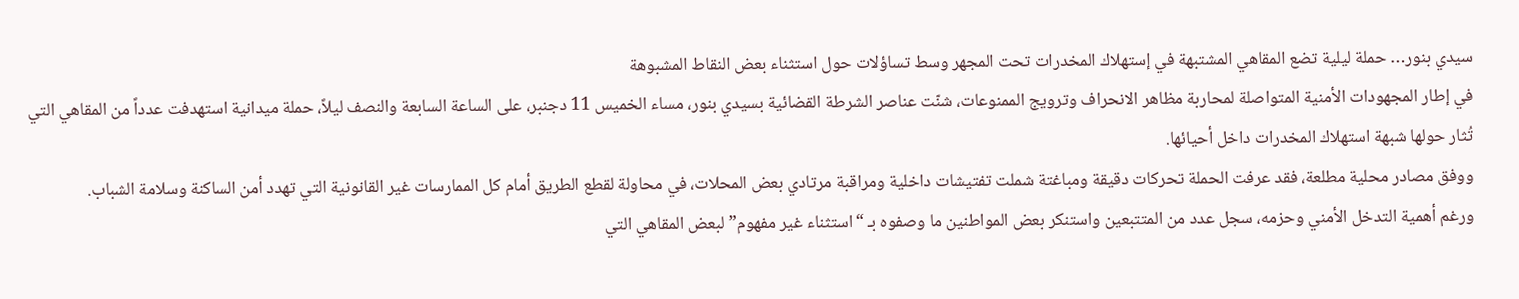سيدي بنور… حملة ليلية تضع المقاهي المشتبهة في إستهلاك المخدرات تحت المجهر وسط تساؤلات حول استثناء بعض النقاط المشبوهة
في إطار المجهودات الأمنية المتواصلة لمحاربة مظاهر الانحراف وترويج الممنوعات، شنّت عناصر الشرطة القضائية بسيدي بنور، مساء الخميس 11 دجنبر، على الساعة السابعة والنصف ليلاً، حملة ميدانية استهدفت عدداً من المقاهي التي تُثار حولها شبهة استهلاك المخدرات داخل أحيائها.
ووفق مصادر محلية مطلعة، فقد عرفت الحملة تحركات دقيقة ومباغتة شملت تفتيشات داخلية ومراقبة مرتادي بعض المحلات، في محاولة لقطع الطريق أمام كل الممارسات غير القانونية التي تهدد أمن الساكنة وسلامة الشباب.
ورغم أهمية التدخل الأمني وحزمه، سجل عدد من المتتبعين واستنكر بعض المواطنين ما وصفوه بـ “استثناء غير مفهوم” لبعض المقاهي التي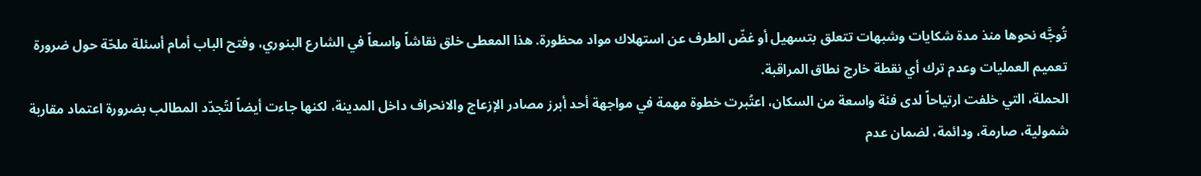تُوجَّه نحوها منذ مدة شكايات وشبهات تتعلق بتسهيل أو غضّ الطرف عن استهلاك مواد محظورة. هذا المعطى خلق نقاشاً واسعاً في الشارع البنوري، وفتح الباب أمام أسئلة ملحّة حول ضرورة تعميم العمليات وعدم ترك أي نقطة خارج نطاق المراقبة.
الحملة، التي خلفت ارتياحاً لدى فئة واسعة من السكان، اعتُبرت خطوة مهمة في مواجهة أحد أبرز مصادر الإزعاج والانحراف داخل المدينة، لكنها جاءت أيضاً لتُجدّد المطالب بضرورة اعتماد مقاربة شمولية، صارمة، ودائمة، لضمان عدم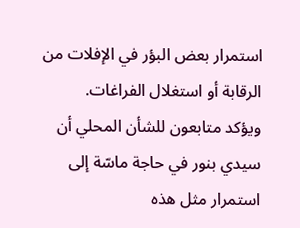استمرار بعض البؤر في الإفلات من الرقابة أو استغلال الفراغات.
ويؤكد متابعون للشأن المحلي أن سيدي بنور في حاجة ماسّة إلى استمرار مثل هذه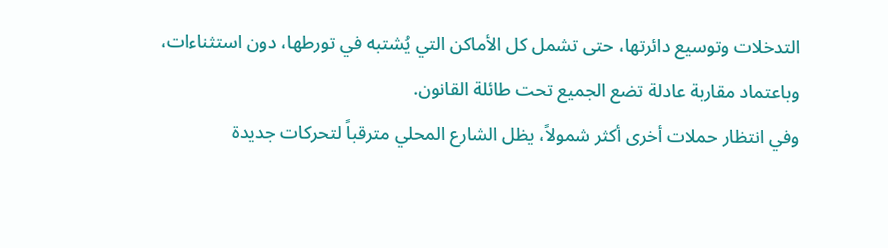التدخلات وتوسيع دائرتها، حتى تشمل كل الأماكن التي يُشتبه في تورطها، دون استثناءات، وباعتماد مقاربة عادلة تضع الجميع تحت طائلة القانون.
وفي انتظار حملات أخرى أكثر شمولاً، يظل الشارع المحلي مترقباً لتحركات جديدة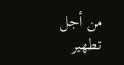من أجل تطهير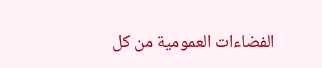الفضاءات العمومية من كل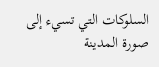السلوكات التي تسيء إلى صورة المدينة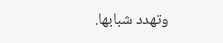وتهدد شبابها.